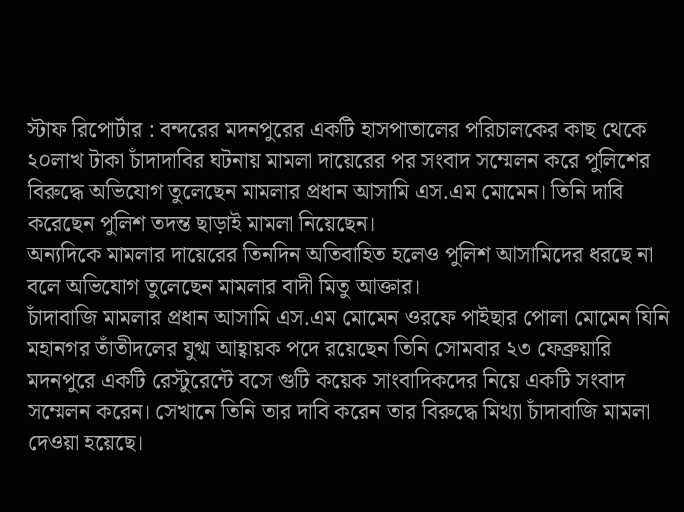স্টাফ রিপোর্টার : বন্দরের মদনপুরের একটি হাসপাতালের পরিচালকের কাছ থেকে ২০লাখ টাকা চাঁদাদাবির ঘটনায় মামলা দায়েরের পর সংবাদ সম্মেলন করে পুলিশের বিরুদ্ধে অভিযোগ তুলেছেন মামলার প্রধান আসামি এস.এম মোমেন। তিনি দাবি করেছেন পুলিশ তদন্ত ছাড়াই মামলা নিয়েছেন।
অন্যদিকে মামলার দায়েরের তিনদিন অতিবাহিত হলেও পুলিশ আসামিদের ধরছে না বলে অভিযোগ তুলেছেন মামলার বাদী মিতু আক্তার।
চাঁদাবাজি মামলার প্রধান আসামি এস.এম মোমেন ওরফে পাইছার পোলা মোমেন যিনি মহানগর তাঁতীদলের যুগ্ম আহ্বায়ক পদে রয়েছেন তিনি সোমবার ২৩ ফেব্রুয়ারি মদনপুরে একটি রেস্টুরেন্টে বসে গুটি কয়েক সাংবাদিকদের নিয়ে একটি সংবাদ সম্মেলন করেন। সেখানে তিনি তার দাবি করেন তার বিরুদ্ধে মিথ্যা চাঁদাবাজি মামলা দেওয়া হয়েছে।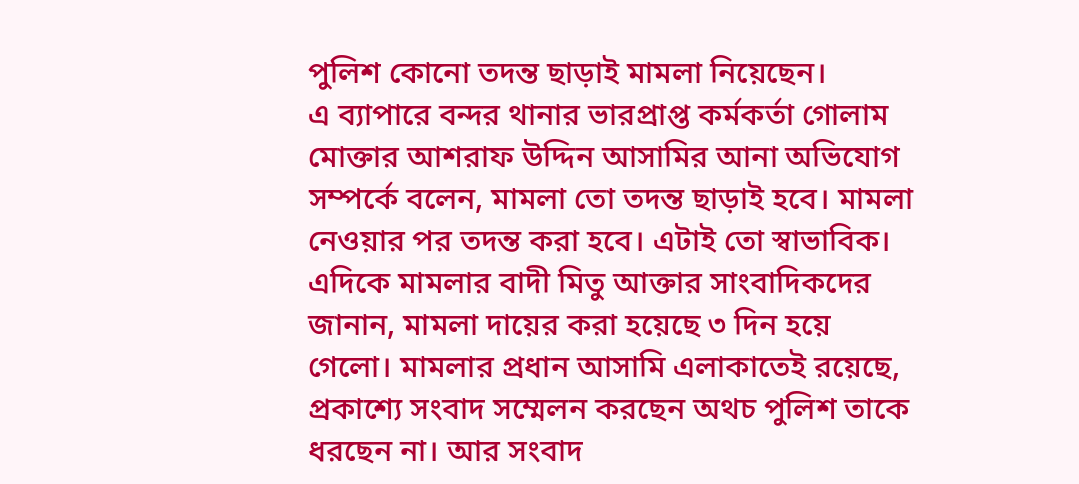পুলিশ কোনো তদন্ত ছাড়াই মামলা নিয়েছেন।
এ ব্যাপারে বন্দর থানার ভারপ্রাপ্ত কর্মকর্তা গোলাম মোক্তার আশরাফ উদ্দিন আসামির আনা অভিযোগ সম্পর্কে বলেন, মামলা তো তদন্ত ছাড়াই হবে। মামলা নেওয়ার পর তদন্ত করা হবে। এটাই তো স্বাভাবিক।
এদিকে মামলার বাদী মিতু আক্তার সাংবাদিকদের জানান, মামলা দায়ের করা হয়েছে ৩ দিন হয়ে গেলো। মামলার প্রধান আসামি এলাকাতেই রয়েছে, প্রকাশ্যে সংবাদ সম্মেলন করছেন অথচ পুলিশ তাকে ধরছেন না। আর সংবাদ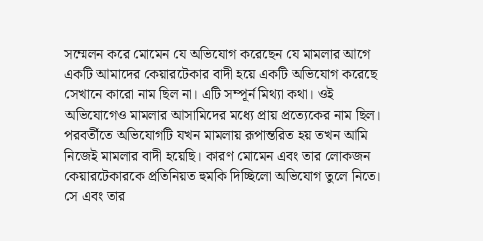সম্মেলন করে মোমেন যে অভিযোগ করেছেন যে মামলার আগে একটি আমাদের কেয়ারটেকার বাদী হয়ে একটি অভিযোগ করেছে সেখানে কারো নাম ছিল না। এটি সম্পূর্ন মিথ্যা কথা। ওই অভিযোগেও মামলার আসামিদের মধ্যে প্রায় প্রত্যেকের নাম ছিল। পরবর্তীতে অভিযোগটি যখন মামলায় রূপান্তরিত হয় তখন আমি নিজেই মামলার বাদী হয়েছি। কারণ মোমেন এবং তার লোকজন কেয়ারটেকারকে প্রতিনিয়ত হুমকি দিচ্ছিলো অভিযোগ তুলে নিতে। সে এবং তার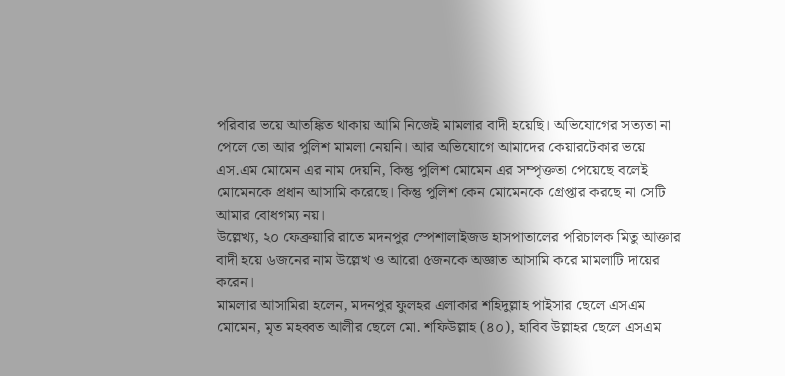পরিবার ভয়ে আতঙ্কিত থাকায় আমি নিজেই মামলার বাদী হয়েছি। অভিযোগের সত্যতা না পেলে তো আর পুলিশ মামলা নেয়নি। আর অভিযোগে আমাদের কেয়ারটেকার ভয়ে এস.এম মোমেন এর নাম দেয়নি, কিন্তু পুলিশ মোমেন এর সম্পৃক্ততা পেয়েছে বলেই মোমেনকে প্রধান আসামি করেছে। কিন্তু পুলিশ কেন মোমেনকে গ্রেপ্তার করছে না সেটি আমার বোধগম্য নয়।
উল্লেখ্য, ২০ ফেব্রুয়ারি রাতে মদনপুর স্পেশালাইজড হাসপাতালের পরিচালক মিতু আক্তার বাদী হয়ে ৬জনের নাম উল্লেখ ও আরো ৫জনকে অজ্ঞাত আসামি করে মামলাটি দায়ের করেন।
মামলার আসামিরা হলেন, মদনপুর ফুলহর এলাকার শহিদুল্লাহ পাইসার ছেলে এসএম মোমেন, মৃত মহব্বত আলীর ছেলে মো. শফিউল্লাহ (৪০), হাবিব উল্লাহর ছেলে এসএম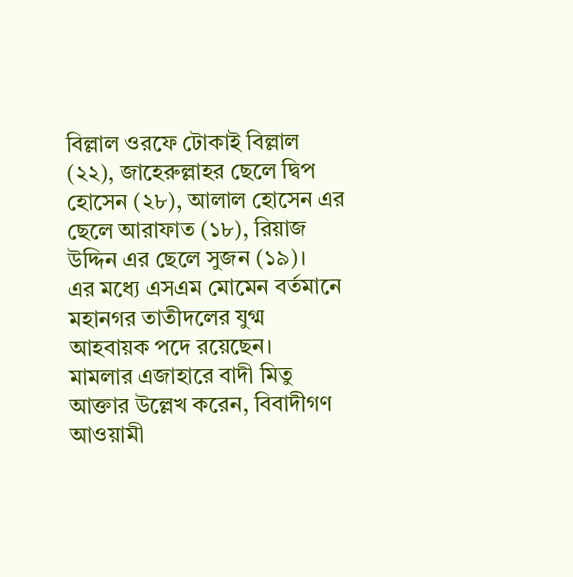বিল্লাল ওরফে টোকাই বিল্লাল (২২), জাহেরুল্লাহর ছেলে দ্বিপ হোসেন (২৮), আলাল হোসেন এর ছেলে আরাফাত (১৮), রিয়াজ উদ্দিন এর ছেলে সুজন (১৯)।
এর মধ্যে এসএম মোমেন বর্তমানে মহানগর তাতীদলের যুগ্ম আহবায়ক পদে রয়েছেন।
মামলার এজাহারে বাদী মিতু আক্তার উল্লেখ করেন, বিবাদীগণ আওয়ামী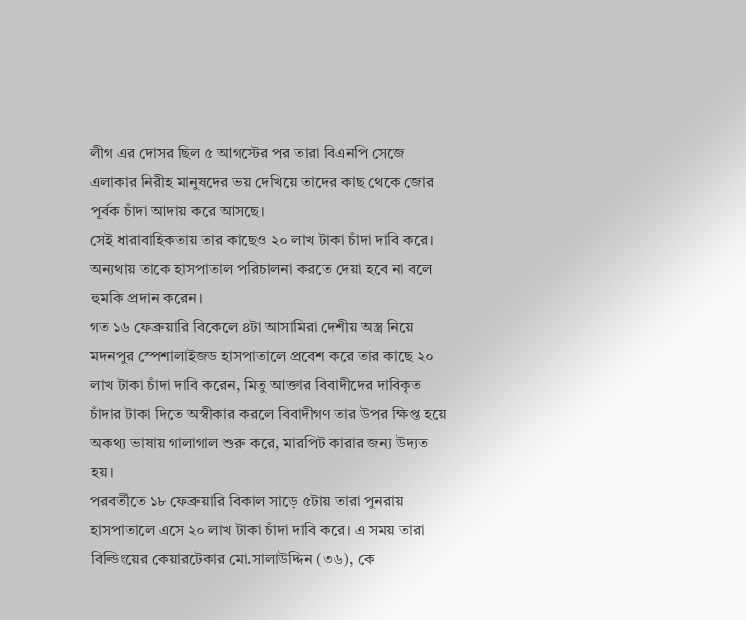লীগ এর দোসর ছিল ৫ আগস্টের পর তারা বিএনপি সেজে এলাকার নিরীহ মানুষদের ভয় দেখিয়ে তাদের কাছ থেকে জোর পূর্বক চাঁদা আদায় করে আসছে।
সেই ধারাবাহিকতায় তার কাছেও ২০ লাখ টাকা চাঁদা দাবি করে। অন্যথায় তাকে হাসপাতাল পরিচালনা করতে দেয়া হবে না বলে হুমকি প্রদান করেন।
গত ১৬ ফেব্রুয়ারি বিকেলে ৪টা আসামিরা দেশীয় অস্ত্র নিয়ে মদনপুর স্পেশালাইজড হাসপাতালে প্রবেশ করে তার কাছে ২০ লাখ টাকা চাঁদা দাবি করেন, মিতু আক্তার বিবাদীদের দাবিকৃত চাঁদার টাকা দিতে অস্বীকার করলে বিবাদীগণ তার উপর ক্ষিপ্ত হয়ে অকথ্য ভাষায় গালাগাল শুরু করে, মারপিট কারার জন্য উদ্যত হয়।
পরবর্তীতে ১৮ ফেব্রুয়ারি বিকাল সাড়ে ৫টায় তারা পুনরায় হাসপাতালে এসে ২০ লাখ টাকা চাঁদা দাবি করে। এ সময় তারা বিল্ডিংয়ের কেয়ারটেকার মো.সালাউদ্দিন (৩৬), কে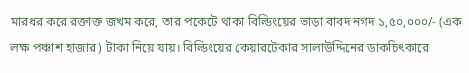মারধর করে রক্তাক্ত জখম করে, তার পকেটে থাকা বিল্ডিংয়ের ভাড়া বাবদ নগদ ১,৫০,০০০/- (এক লক্ষ পঞ্চাশ হাজার) টাকা নিয়ে যায়। বিল্ডিংয়ের কেয়ারটেকার সালাউদ্দিনের ডাকচিৎকারে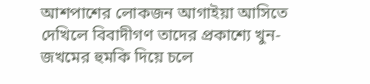আশপাশের লোকজন আগাইয়া আসিতে দেখিলে বিবাদীগণ তাদের প্রকাশ্যে খুন-জখমের হুমকি দিয়ে চলে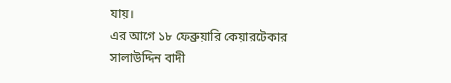যায়।
এর আগে ১৮ ফেব্রুয়ারি কেয়ারটেকার সালাউদ্দিন বাদী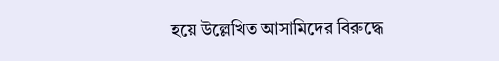হয়ে উল্লেখিত আসামিদের বিরুদ্ধে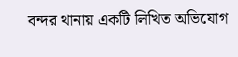বন্দর থানায় একটি লিখিত অভিযোগ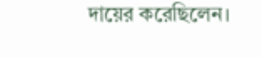দায়ের করেছিলেন।